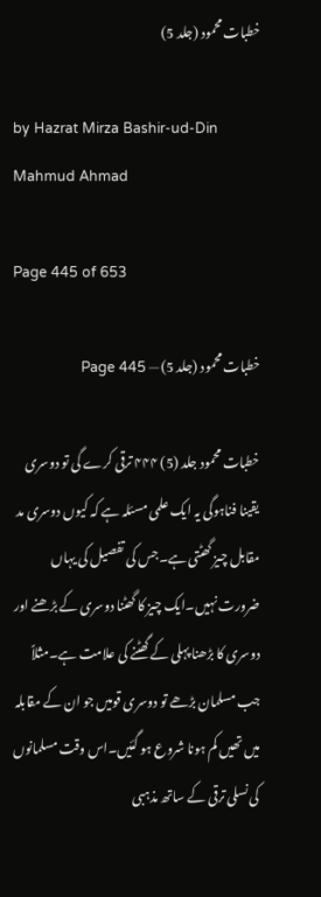خطبات محمود (جلد 5)

by Hazrat Mirza Bashir-ud-Din Mahmud Ahmad

Page 445 of 653

خطبات محمود (جلد 5) — Page 445

خطبات محمود جلد (5) ۴۴۴ ترقی کرے گی تو دوسری یقینا فناہوگی یہ ایک علمی مسئلہ ہے کہ کیوں دوسری مد مقابل چیز گھٹتی ہے۔جس کی تفصیل کی یہاں ضرورت نہیں۔ایک چیز کا گھٹنا دوسری کے بڑھنے اور دوسری کا بڑھنا پہلی کے گھٹنے کی علامت ہے۔مثلاً جب مسلمان بڑھے تو دوسری قومیں جو ان کے مقابلہ میں تھیں کم ہونا شروع ہو گئیں۔اس وقت مسلمانوں کی نسلی ترقی کے ساتھ مذہبی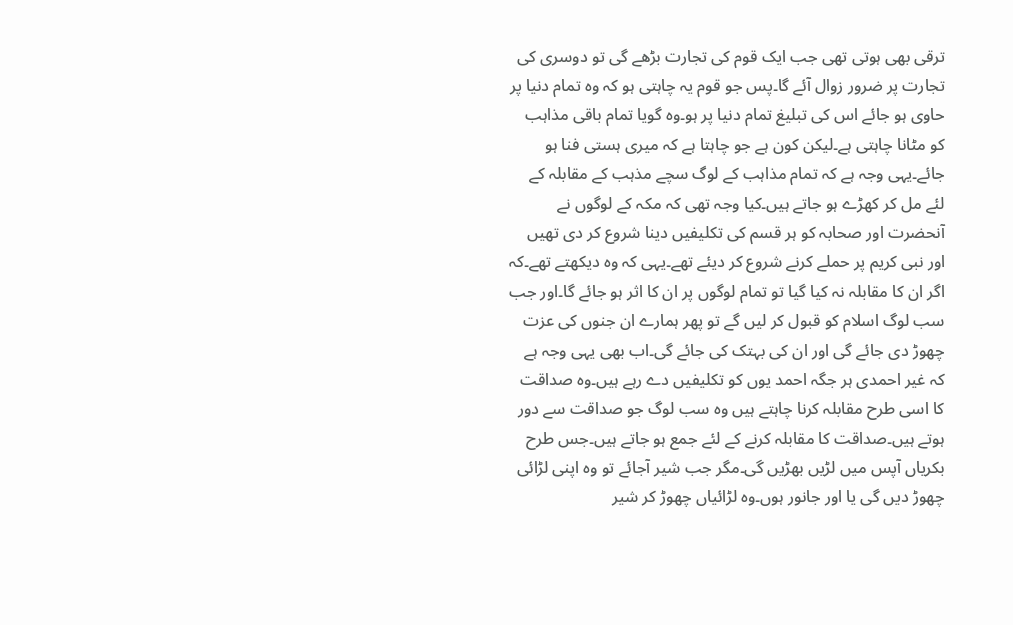ترقی بھی ہوتی تھی جب ایک قوم کی تجارت بڑھے گی تو دوسری کی تجارت پر ضرور زوال آئے گا۔پس جو قوم یہ چاہتی ہو کہ وہ تمام دنیا پر حاوی ہو جائے اس کی تبلیغ تمام دنیا پر ہو۔وہ گویا تمام باقی مذاہب کو مٹانا چاہتی ہے۔لیکن کون ہے جو چاہتا ہے کہ میری ہستی فنا ہو جائے۔یہی وجہ ہے کہ تمام مذاہب کے لوگ سچے مذہب کے مقابلہ کے لئے مل کر کھڑے ہو جاتے ہیں۔کیا وجہ تھی کہ مکہ کے لوگوں نے آنحضرت اور صحابہ کو ہر قسم کی تکلیفیں دینا شروع کر دی تھیں اور نبی کریم پر حملے کرنے شروع کر دیئے تھے۔یہی کہ وہ دیکھتے تھے۔کہ اگر ان کا مقابلہ نہ کیا گیا تو تمام لوگوں پر ان کا اثر ہو جائے گا۔اور جب سب لوگ اسلام کو قبول کر لیں گے تو پھر ہمارے ان جنوں کی عزت چھوڑ دی جائے گی اور ان کی بہتک کی جائے گی۔اب بھی یہی وجہ ہے کہ غیر احمدی ہر جگہ احمد یوں کو تکلیفیں دے رہے ہیں۔وہ صداقت کا اسی طرح مقابلہ کرنا چاہتے ہیں وہ سب لوگ جو صداقت سے دور ہوتے ہیں۔صداقت کا مقابلہ کرنے کے لئے جمع ہو جاتے ہیں۔جس طرح بکریاں آپس میں لڑیں بھڑیں گی۔مگر جب شیر آجائے تو وہ اپنی لڑائی چھوڑ دیں گی یا اور جانور ہوں۔وہ لڑائیاں چھوڑ کر شیر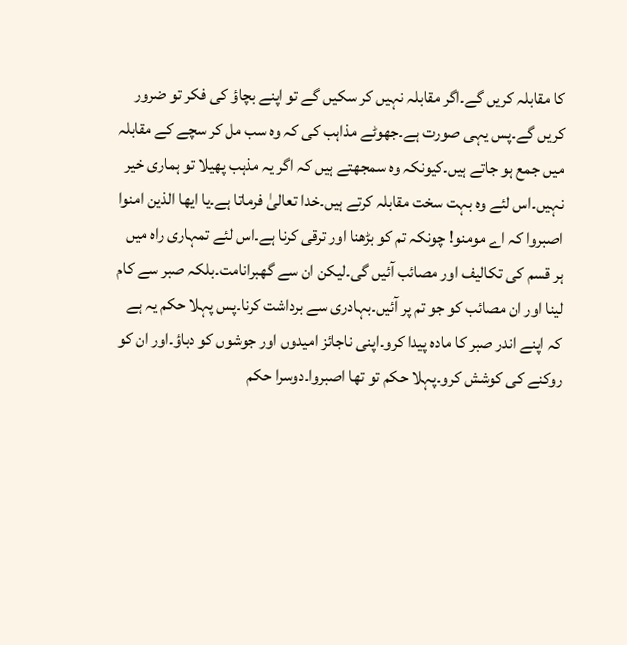کا مقابلہ کریں گے۔اگر مقابلہ نہیں کر سکیں گے تو اپنے بچاؤ کی فکر تو ضرور کریں گے۔پس یہی صورت ہے۔جھوٹے مذاہب کی کہ وہ سب مل کر سچے کے مقابلہ میں جمع ہو جاتے ہیں۔کیونکہ وہ سمجھتے ہیں کہ اگر یہ مذہب پھیلا تو ہماری خیر نہیں۔اس لئے وہ بہت سخت مقابلہ کرتے ہیں۔خدا تعالیٰ فرماتا ہے۔یا ایها الذین امنوا اصبروا کہ اے مومنو! چونکہ تم کو بڑھنا اور ترقی کرنا ہے۔اس لئے تمہاری راہ میں ہر قسم کی تکالیف اور مصائب آئیں گی۔لیکن ان سے گھبرانامت۔بلکہ صبر سے کام لینا اور ان مصائب کو جو تم پر آئیں۔بہادری سے برداشت کرنا۔پس پہلا حکم یہ ہے کہ اپنے اندر صبر کا مادہ پیدا کرو۔اپنی ناجائز امیدوں اور جوشوں کو دباؤ۔اور ان کو روکنے کی کوشش کرو۔پہلا حکم تو تھا اصبروا۔دوسرا حکم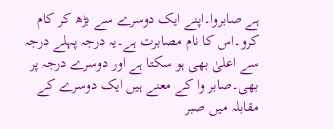ہے صابروا۔اپنے ایک دوسرے سے بڑھ کر کام کرو۔اس کا نام مصابرت ہے۔یہ درجہ پہلے درجہ سے اعلیٰ بھی ہو سکتا ہے اور دوسرے درجہ پر بھی۔صابر وا کے معنے ہیں ایک دوسرے کے مقابلہ میں صبر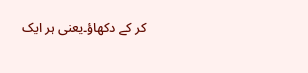کر کے دکھاؤ۔یعنی ہر ایک